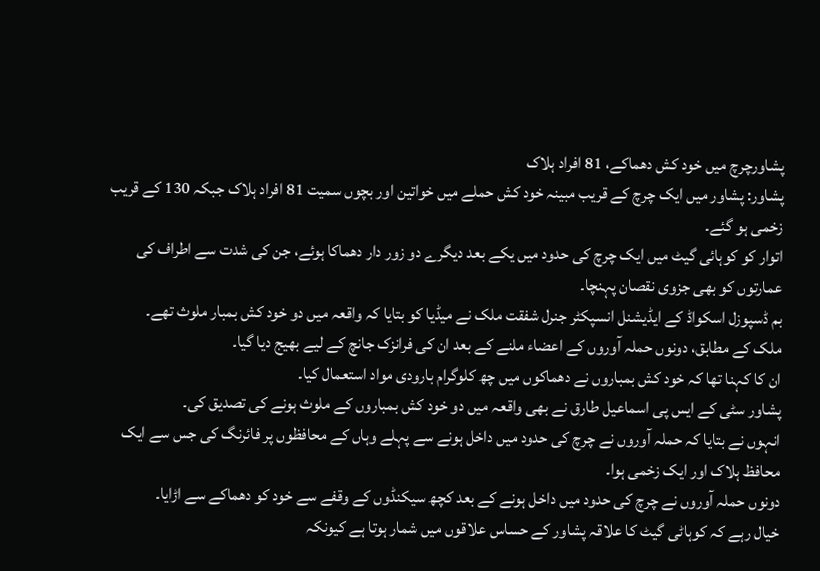پشاورچرچ میں خود کش دھماکے، 81 افراد ہلاک
پشاور: پشاور میں ایک چرچ کے قریب مبینہ خود کش حملے میں خواتین اور بچوں سمیت 81 افراد ہلاک جبکہ 130 کے قریب زخمی ہو گئے۔
اتوار کو کوہائی گیٹ میں ایک چرچ کی حدود میں یکے بعد دیگرے دو زور دار دھماکا ہوئے، جن کی شدت سے اطراف کی عمارتوں کو بھی جزوی نقصان پہنچا۔
بم ڈسپوزل اسکواڈ کے ایڈیشنل انسپکٹر جنرل شفقت ملک نے میڈیا کو بتایا کہ واقعہ میں دو خود کش بمبار ملوث تھے۔
ملک کے مطابق، دونوں حملہ آوروں کے اعضاء ملنے کے بعد ان کی فرانزک جانچ کے لیے بھیج دیا گیا۔
ان کا کہنا تھا کہ خود کش بمباروں نے دھماکوں میں چھ کلوگرام بارودی مواد استعمال کیا۔
پشاور سٹی کے ایس پی اسماعیل طارق نے بھی واقعہ میں دو خود کش بمباروں کے ملوث ہونے کی تصدیق کی۔
انہوں نے بتایا کہ حملہ آوروں نے چرچ کی حدود میں داخل ہونے سے پہلے وہاں کے محافظوں پر فائرنگ کی جس سے ایک محافظ ہلاک اور ایک زخمی ہوا۔
دونوں حملہ آوروں نے چرچ کی حدود میں داخل ہونے کے بعد کچھ سیکنڈوں کے وقفے سے خود کو دھماکے سے اڑایا۔
خیال رہے کہ کوہاٹی گیٹ کا علاقہ پشاور کے حساس علاقوں میں شمار ہوتا ہے کیونکہ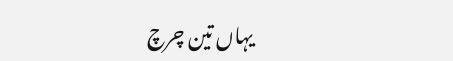یہاں تین چرچ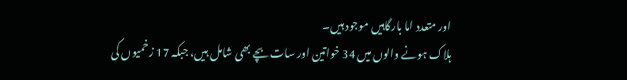اور متعدد اما بارگاہیں موجود ہیں۔
ہلاک ہونے والوں میں 34 خواتین اور سات بچے بھی شامل ہیں، جبکہ 17 زخمیوں کی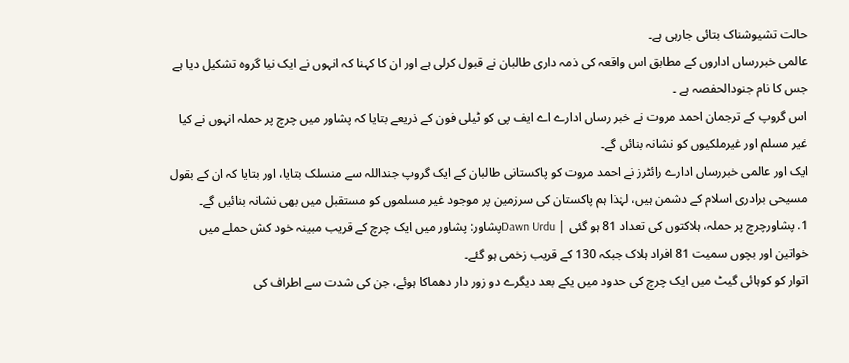حالت تشیوشناک بتائی جارہی ہے۔
عالمی خبررساں اداروں کے مطابق اس واقعہ کی ذمہ داری طالبان نے قبول کرلی ہے اور ان کا کہنا کہ انہوں نے ایک نیا گروہ تشکیل دیا ہے جس کا نام جنودالحفصہ ہے ۔
اس گروپ کے ترجمان احمد مروت نے خبر رساں ادارے اے ایف پی کو ٹیلی فون کے ذریعے بتایا کہ پشاور میں چرچ پر حملہ انہوں نے کیا غیر مسلم اور غیرملکیوں کو نشانہ بنائں گے۔
ایک اور عالمی خبررساں ادارے رائٹرز نے احمد مروت کو پاکستانی طالبان کے ایک گروپ جنداللہ سے منسلک بتایا، اور بتایا کہ ان کے بقول مسیحی برادری اسلام کے دشمن ہیں، لہٰذا ہم پاکستان کی سرزمین پر موجود غیر مسلموں کو مستقبل میں بھی نشانہ بنائیں گے۔
1. پشاورچرچ پر حملہ، ہلاکتوں کی تعداد 81 ہو گئی | Dawn Urduپشاور: پشاور میں ایک چرچ کے قریب مبینہ خود کش حملے میں خواتین اور بچوں سمیت 81 افراد ہلاک جبکہ 130 کے قریب زخمی ہو گئے۔
اتوار کو کوہائی گیٹ میں ایک چرچ کی حدود میں یکے بعد دیگرے دو زور دار دھماکا ہوئے، جن کی شدت سے اطراف کی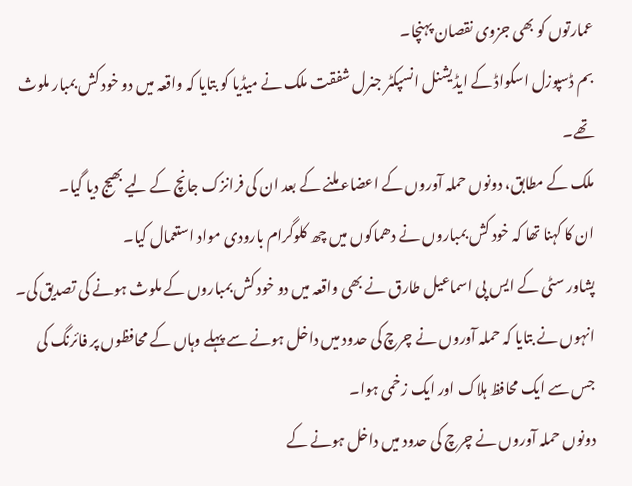عمارتوں کو بھی جزوی نقصان پہنچا۔
بم ڈسپوزل اسکواڈ کے ایڈیشنل انسپکٹر جنرل شفقت ملک نے میڈیا کو بتایا کہ واقعہ میں دو خود کش بمبار ملوث تھے۔
ملک کے مطابق، دونوں حملہ آوروں کے اعضاء ملنے کے بعد ان کی فرانزک جانچ کے لیے بھیج دیا گیا۔
ان کا کہنا تھا کہ خود کش بمباروں نے دھماکوں میں چھ کلوگرام بارودی مواد استعمال کیا۔
پشاور سٹی کے ایس پی اسماعیل طارق نے بھی واقعہ میں دو خود کش بمباروں کے ملوث ہونے کی تصدیق کی۔
انہوں نے بتایا کہ حملہ آوروں نے چرچ کی حدود میں داخل ہونے سے پہلے وہاں کے محافظوں پر فائرنگ کی جس سے ایک محافظ ہلاک اور ایک زخمی ہوا۔
دونوں حملہ آوروں نے چرچ کی حدود میں داخل ہونے کے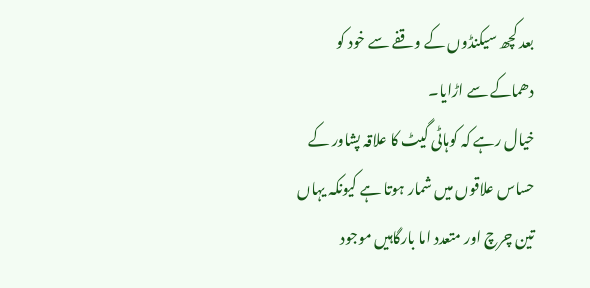بعد کچھ سیکنڈوں کے وقفے سے خود کو دھماکے سے اڑایا۔
خیال رہے کہ کوہاٹی گیٹ کا علاقہ پشاور کے حساس علاقوں میں شمار ہوتا ہے کیونکہ یہاں تین چرچ اور متعدد اما بارگاہیں موجود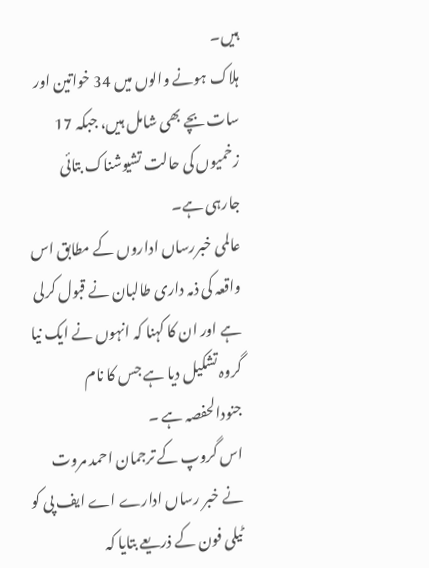ہیں۔
ہلاک ہونے والوں میں 34 خواتین اور سات بچے بھی شامل ہیں، جبکہ 17 زخمیوں کی حالت تشیوشناک بتائی جارہی ہے۔
عالمی خبررساں اداروں کے مطابق اس واقعہ کی ذمہ داری طالبان نے قبول کرلی ہے اور ان کا کہنا کہ انہوں نے ایک نیا گروہ تشکیل دیا ہے جس کا نام جنودالحفصہ ہے ۔
اس گروپ کے ترجمان احمد مروت نے خبر رساں ادارے اے ایف پی کو ٹیلی فون کے ذریعے بتایا کہ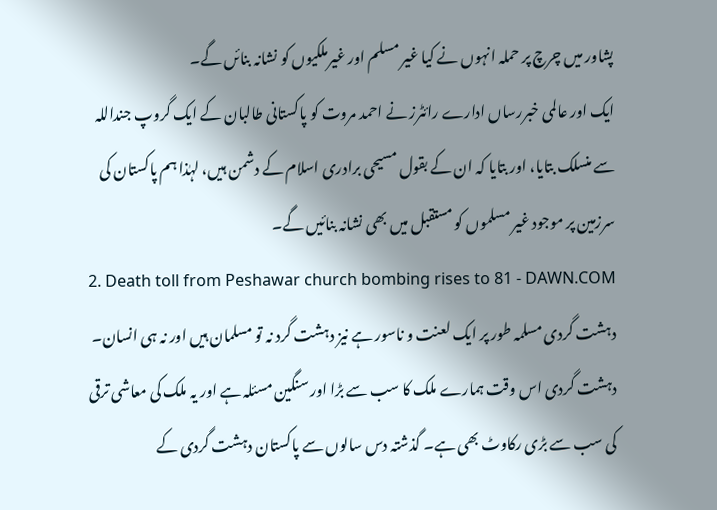پشاور میں چرچ پر حملہ انہوں نے کیا غیر مسلم اور غیرملکیوں کو نشانہ بنائں گے۔
ایک اور عالمی خبررساں ادارے رائٹرز نے احمد مروت کو پاکستانی طالبان کے ایک گروپ جنداللہ سے منسلک بتایا، اور بتایا کہ ان کے بقول مسیحی برادری اسلام کے دشمن ہیں، لہٰذا ہم پاکستان کی سرزمین پر موجود غیر مسلموں کو مستقبل میں بھی نشانہ بنائیں گے۔
2. Death toll from Peshawar church bombing rises to 81 - DAWN.COM
دہشت گردی مسلمہ طور پر ایک لعنت و ناسور ہے نیز دہشت گرد نہ تو مسلمان ہیں اور نہ ہی انسان۔ دہشت گردی اس وقت ہمارے ملک کا سب سے بڑا اور سنگین مسئلہ ہے اور یہ ملک کی معاشی ترقی کی سب سے بڑی رکاوٹ بھی ہے۔ گذشتہ دس سالوں سے پاکستان دہشت گردی کے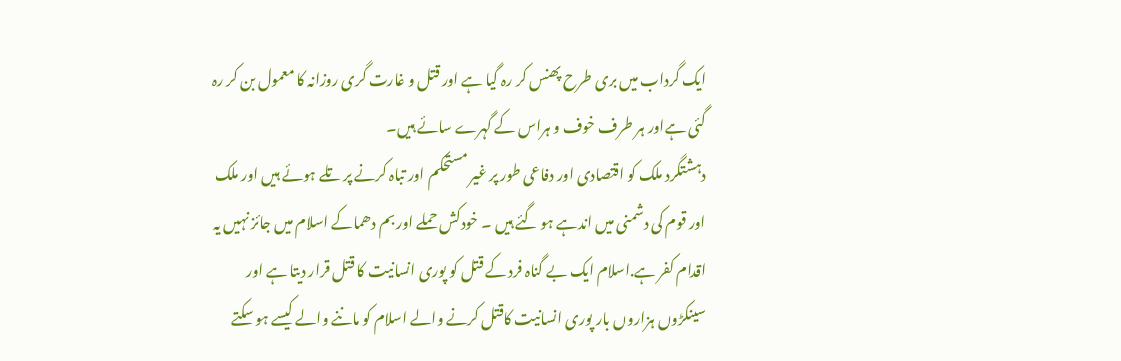ایک گرداب میں بری طرح پھنس کر رہ گیا ہے اور قتل و غارت گری روزانہ کا معمول بن کر رہ گئی ہےاور ہر طرف خوف و ہراس کے گہرے سائے ہیں۔
دہشتگرد ملک کو اقتصادی اور دفاعی طور پر غیر مستحکم اور تباہ کرنے پر تلے ہوئے ہیں اور ملک اور قوم کی دشمنی میں اندہے ہو گئے ہیں ۔ خودکش حملے اور بم دھماکے اسلام میں جائز نہیں یہ اقدام کفر ہے.اسلام ایک بے گناہ فرد کے قتل کو پوری انسانیت کا قتل قرار دیتا ہے اور سینکڑوں ہزاروں بار پوری انسانیت کاقتل کرنے والے اسلام کو ماننے والے کیسے ہو سکتے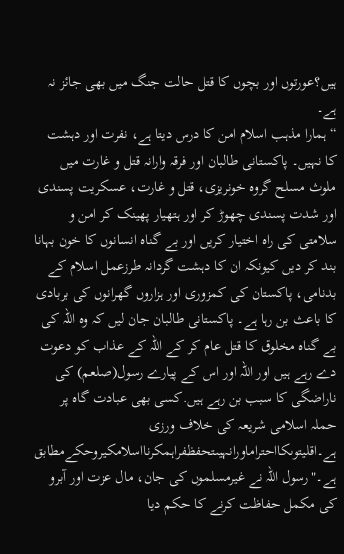ہیں؟عورتوں اور بچوں کا قتل حالت جنگ میں بھی جائز نہ ہے۔
“ہمارا مذہب اسلام امن کا درس دیتا ہے، نفرت اور دہشت کا نہیں۔ پاکستانی طالبان اور فرقہ وارانہ قتل و غارت میں ملوث مسلح گروہ خونریزی، قتل و غارت، عسکریت پسندی اور شدت پسندی چھوڑ کر اور ہتھیار پھینک کر امن و سلامتی کی راہ اختیار کریں اور بے گناہ انسانوں کا خون بہانا بند کر دیں کیونکہ ان کا دہشت گردانہ طرزعمل اسلام کے بدنامی، پاکستان کی کمزوری اور ہزاروں گھرانوں کی بربادی کا باعث بن رہا ہے۔ پاکستانی طالبان جان لیں کہ وہ اللہ کی بے گناہ مخلوق کا قتل عام کر کے اللہ کے عذاب کو دعوت دے رہے ہیں اور اللہ اور اس کے پیارے رسول(صلعم) کی ناراضگی کا سبب بن رہے ہیں.کسی بھی عبادت گاہ پر حملہ اسلامی شریعہ کی خلاف ورزی ہے۔اقلیتوںکااحتراماورانہیںتحفظفراہمکرنااسلامکیروحکےمطابق ہے۔"رسول اللہ نے غيرمسلموں کی جان، مال عزت اور آبرو کی مکمل حفاظت کرنے کا حکم ديا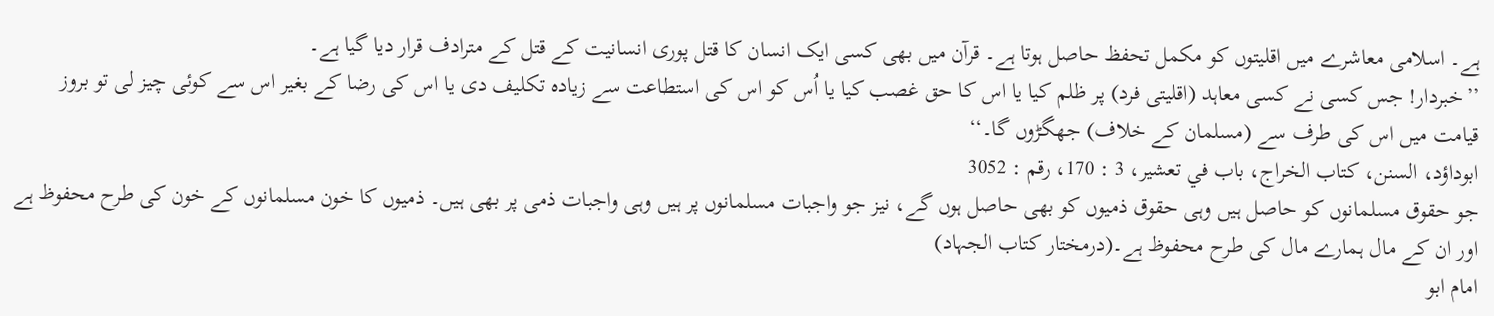ہے۔ اسلامی معاشرے ميں اقليتوں کو مکمل تحفظ حاصل ہوتا ہے۔ قرآن ميں بھی کسی ايک انسان کا قتل پوری انسانيت کے قتل کے مترادف قرار ديا گيا ہے۔
’’خبردار! جس کسی نے کسی معاہد (اقلیتی فرد) پر ظلم کیا یا اس کا حق غصب کیا یا اُس کو اس کی استطاعت سے زیادہ تکلیف دی یا اس کی رضا کے بغیر اس سے کوئی چیز لی تو بروز قیامت میں اس کی طرف سے (مسلمان کے خلاف) جھگڑوں گا۔‘‘
ابوداؤد، السنن، کتاب الخراج، باب في تعشير، 3 : 170، رقم : 3052
جو حقوق مسلمانوں کو حاصل ہیں وہی حقوق ذمیوں کو بھی حاصل ہوں گے، نیز جو واجبات مسلمانوں پر ہیں وہی واجبات ذمی پر بھی ہیں۔ ذمیوں کا خون مسلمانوں کے خون کی طرح محفوظ ہے اور ان کے مال ہمارے مال کی طرح محفوظ ہے۔(درمختار کتاب الجہاد)
امام ابو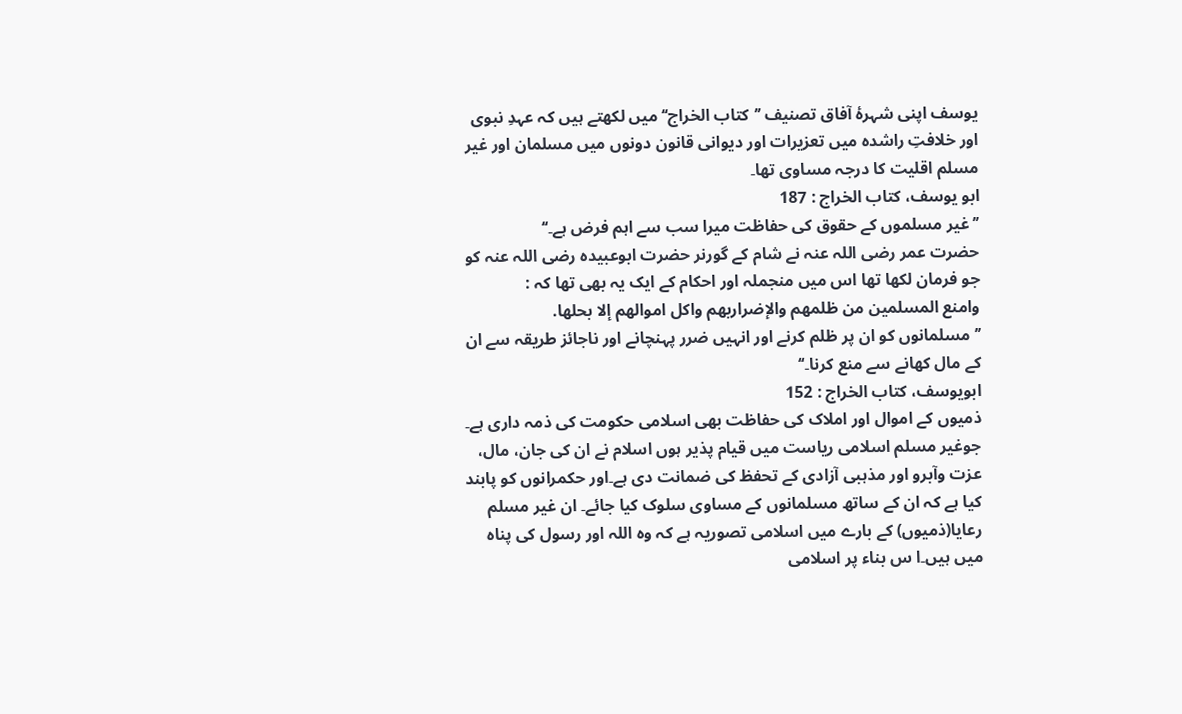یوسف اپنی شہرۂ آفاق تصنیف ’’کتاب الخراج‘‘ میں لکھتے ہیں کہ عہدِ نبوی اور خلافتِ راشدہ میں تعزیرات اور دیوانی قانون دونوں میں مسلمان اور غیر مسلم اقلیت کا درجہ مساوی تھا۔
ابو يوسف، کتاب الخراج : 187
’’غیر مسلموں کے حقوق کی حفاظت میرا سب سے اہم فرض ہے۔‘‘
حضرت عمر رضی اللہ عنہ نے شام کے گورنر حضرت ابوعبیدہ رضی اللہ عنہ کو جو فرمان لکھا تھا اس میں منجملہ اور احکام کے ایک یہ بھی تھا کہ :
وامنع المسلمين من ظلمهم والإضراربهم واکل اموالهم إلا بحلها.
’’مسلمانوں کو ان پر ظلم کرنے اور انہیں ضرر پہنچانے اور ناجائز طریقہ سے ان کے مال کھانے سے منع کرنا۔‘‘
ابويوسف، کتاب الخراج : 152
ذمیوں کے اموال اور املاک کی حفاظت بھی اسلامی حکومت کی ذمہ داری ہے۔ جوغیر مسلم اسلامی ریاست میں قیام پذیر ہوں اسلام نے ان کی جان، مال، عزت وآبرو اور مذہبی آزادی کے تحفظ کی ضمانت دی ہے۔اور حکمرانوں کو پابند کیا ہے کہ ان کے ساتھ مسلمانوں کے مساوی سلوک کیا جائے۔ ان غیر مسلم رعایا(ذمیوں) کے بارے میں اسلامی تصوریہ ہے کہ وہ اللہ اور رسول کی پناہ میں ہیں۔ا س بناء پر اسلامی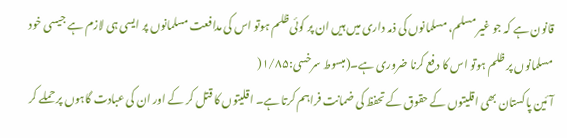قانون ہے کہ جو غیر مسلم، مسلمانوں کی ذمہ داری میں ہیں ان پر کوئی ظلم ہوتو اس کی مدافعت مسلمانوں پر ایسی ہی لازم ہے جیسی خود مسلمانوں پر ظلم ہوتو اس کا دفع کرنا ضروری ہے۔(مبسوط سرخسی:۱/۸۵(
آئین پاکستان بھی اقلیتوں کے حقوق کے تحفظ کی ضمانت فراہم کرتا ہے۔ اقلیتوں کا قتل کر کے اور ان کی عبادت گاہوں پر حملے کر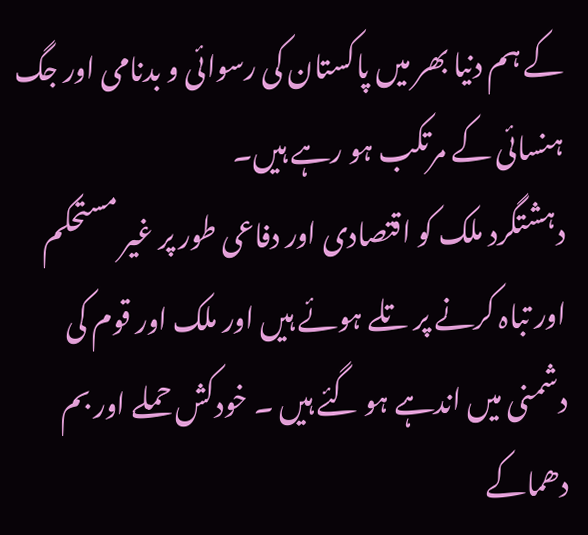کے ہم دنیا بھر میں پاکستان کی رسوائی و بدنامی اور جگ ہنسائی کے مرتکب ہو رہے ہیں۔
دہشتگرد ملک کو اقتصادی اور دفاعی طور پر غیر مستحکم اور تباہ کرنے پر تلے ہوئے ہیں اور ملک اور قوم کی دشمنی میں اندہے ہو گئے ہیں ۔ خودکش حملے اور بم دھماکے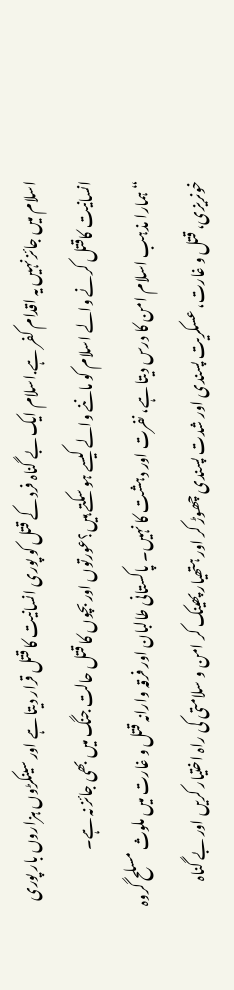اسلام میں جائز نہیں یہ اقدام کفر ہے.اسلام ایک بے گناہ فرد کے قتل کو پوری انسانیت کا قتل قرار دیتا ہے اور سینکڑوں ہزاروں بار پوری انسانیت کاقتل کرنے والے اسلام کو ماننے والے کیسے ہو سکتے ہیں؟عورتوں اور بچوں کا قتل حالت جنگ میں بھی جائز نہ ہے۔
“ہمارا مذہب اسلام امن کا درس دیتا ہے، نفرت اور دہشت کا نہیں۔ پاکستانی طالبان اور فرقہ وارانہ قتل و غارت میں ملوث مسلح گروہ خونریزی، قتل و غارت، عسکریت پسندی اور شدت پسندی چھوڑ کر اور ہتھیار پھینک کر امن و سلامتی کی راہ اختیار کریں اور بے گناہ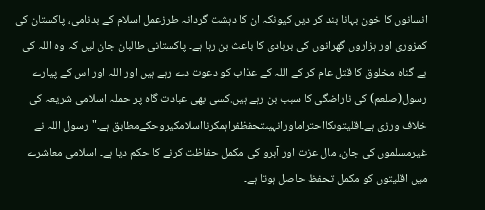انسانوں کا خون بہانا بند کر دیں کیونکہ ان کا دہشت گردانہ طرزعمل اسلام کے بدنامی، پاکستان کی کمزوری اور ہزاروں گھرانوں کی بربادی کا باعث بن رہا ہے۔ پاکستانی طالبان جان لیں کہ وہ اللہ کی بے گناہ مخلوق کا قتل عام کر کے اللہ کے عذاب کو دعوت دے رہے ہیں اور اللہ اور اس کے پیارے رسول(صلعم) کی ناراضگی کا سبب بن رہے ہیں.کسی بھی عبادت گاہ پر حملہ اسلامی شریعہ کی خلاف ورزی ہے۔اقلیتوںکااحتراماورانہیںتحفظفراہمکرنااسلامکیروحکےمطابق ہے۔"رسول اللہ نے غيرمسلموں کی جان، مال عزت اور آبرو کی مکمل حفاظت کرنے کا حکم ديا ہے۔ اسلامی معاشرے ميں اقليتوں کو مکمل تحفظ حاصل ہوتا ہے۔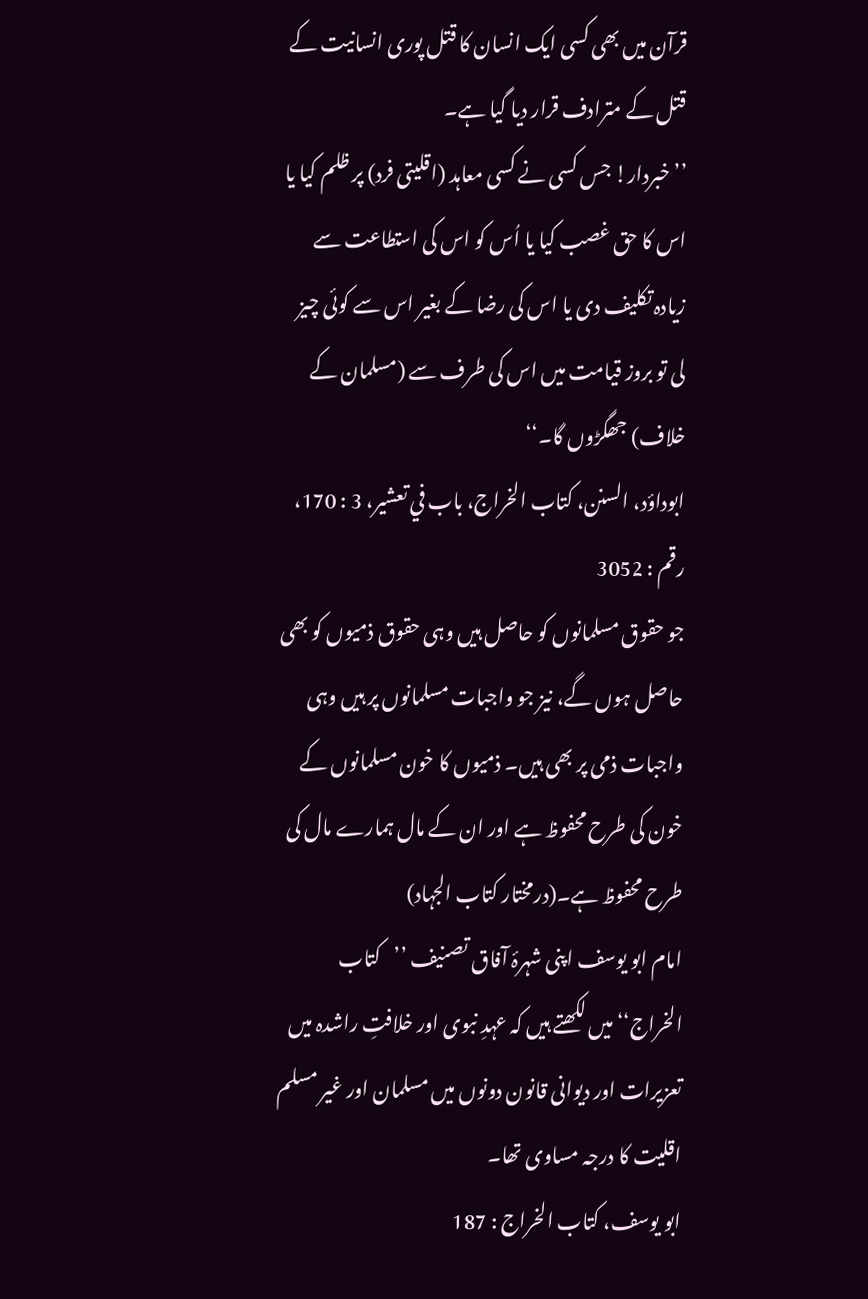قرآن ميں بھی کسی ايک انسان کا قتل پوری انسانيت کے قتل کے مترادف قرار ديا گيا ہے۔
’’خبردار! جس کسی نے کسی معاہد (اقلیتی فرد) پر ظلم کیا یا اس کا حق غصب کیا یا اُس کو اس کی استطاعت سے زیادہ تکلیف دی یا اس کی رضا کے بغیر اس سے کوئی چیز لی تو بروز قیامت میں اس کی طرف سے (مسلمان کے خلاف) جھگڑوں گا۔‘‘
ابوداؤد، السنن، کتاب الخراج، باب في تعشير، 3 : 170، رقم : 3052
جو حقوق مسلمانوں کو حاصل ہیں وہی حقوق ذمیوں کو بھی حاصل ہوں گے، نیز جو واجبات مسلمانوں پر ہیں وہی واجبات ذمی پر بھی ہیں۔ ذمیوں کا خون مسلمانوں کے خون کی طرح محفوظ ہے اور ان کے مال ہمارے مال کی طرح محفوظ ہے۔(درمختار کتاب الجہاد)
امام ابو یوسف اپنی شہرۂ آفاق تصنیف ’’کتاب الخراج‘‘ میں لکھتے ہیں کہ عہدِ نبوی اور خلافتِ راشدہ میں تعزیرات اور دیوانی قانون دونوں میں مسلمان اور غیر مسلم اقلیت کا درجہ مساوی تھا۔
ابو يوسف، کتاب الخراج : 187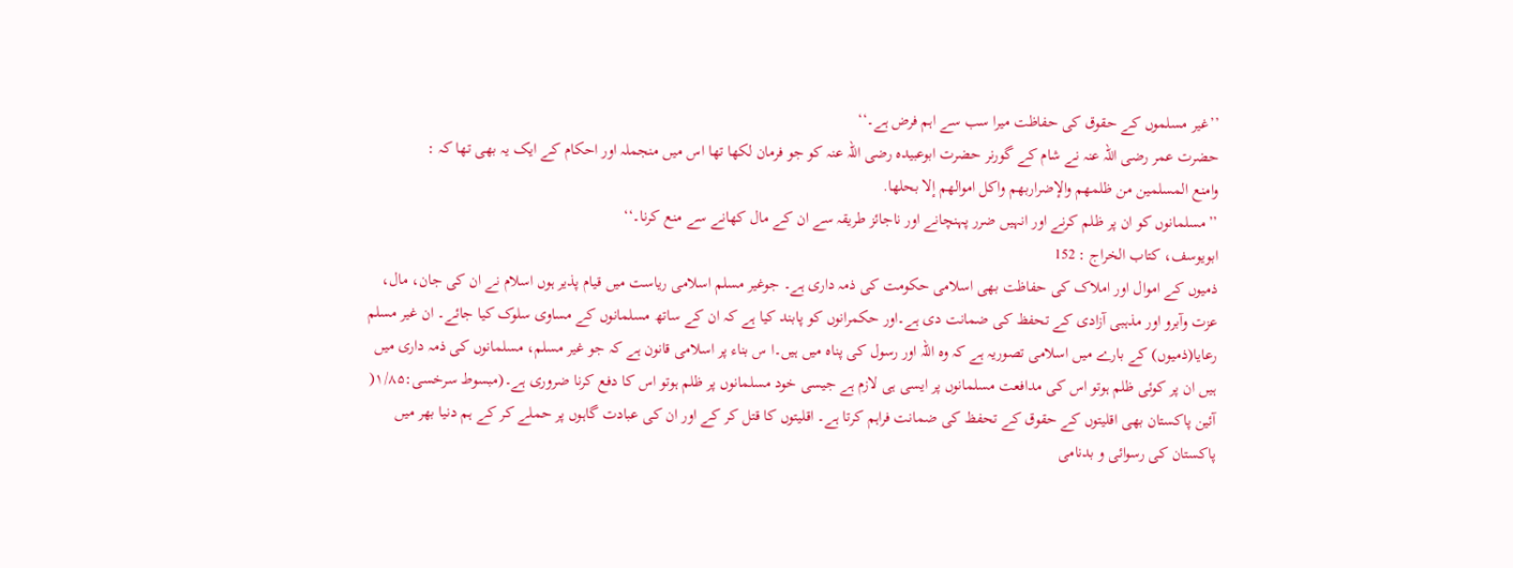’’غیر مسلموں کے حقوق کی حفاظت میرا سب سے اہم فرض ہے۔‘‘
حضرت عمر رضی اللہ عنہ نے شام کے گورنر حضرت ابوعبیدہ رضی اللہ عنہ کو جو فرمان لکھا تھا اس میں منجملہ اور احکام کے ایک یہ بھی تھا کہ :
وامنع المسلمين من ظلمهم والإضراربهم واکل اموالهم إلا بحلها.
’’مسلمانوں کو ان پر ظلم کرنے اور انہیں ضرر پہنچانے اور ناجائز طریقہ سے ان کے مال کھانے سے منع کرنا۔‘‘
ابويوسف، کتاب الخراج : 152
ذمیوں کے اموال اور املاک کی حفاظت بھی اسلامی حکومت کی ذمہ داری ہے۔ جوغیر مسلم اسلامی ریاست میں قیام پذیر ہوں اسلام نے ان کی جان، مال، عزت وآبرو اور مذہبی آزادی کے تحفظ کی ضمانت دی ہے۔اور حکمرانوں کو پابند کیا ہے کہ ان کے ساتھ مسلمانوں کے مساوی سلوک کیا جائے۔ ان غیر مسلم رعایا(ذمیوں) کے بارے میں اسلامی تصوریہ ہے کہ وہ اللہ اور رسول کی پناہ میں ہیں۔ا س بناء پر اسلامی قانون ہے کہ جو غیر مسلم، مسلمانوں کی ذمہ داری میں ہیں ان پر کوئی ظلم ہوتو اس کی مدافعت مسلمانوں پر ایسی ہی لازم ہے جیسی خود مسلمانوں پر ظلم ہوتو اس کا دفع کرنا ضروری ہے۔(مبسوط سرخسی:۱/۸۵(
آئین پاکستان بھی اقلیتوں کے حقوق کے تحفظ کی ضمانت فراہم کرتا ہے۔ اقلیتوں کا قتل کر کے اور ان کی عبادت گاہوں پر حملے کر کے ہم دنیا بھر میں پاکستان کی رسوائی و بدنامی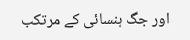اور جگ ہنسائی کے مرتکب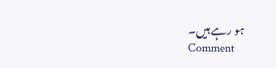ہو رہے ہیں۔
Comment